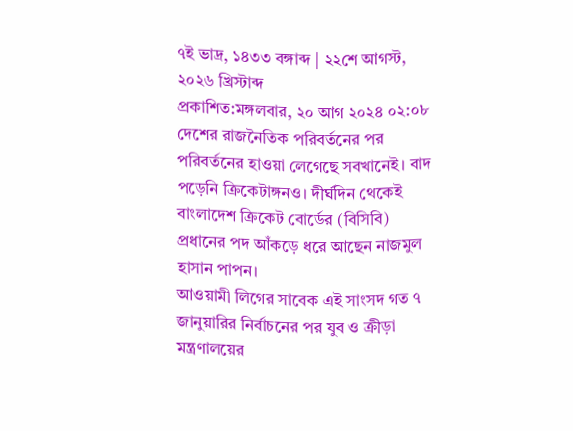৭ই ভাদ্র, ১৪৩৩ বঙ্গাব্দ | ২২শে আগস্ট, ২০২৬ খ্রিস্টাব্দ
প্রকাশিত:মঙ্গলবার, ২০ আগ ২০২৪ ০২:০৮
দেশের রাজনৈতিক পরিবর্তনের পর পরিবর্তনের হাওয়া লেগেছে সবখানেই। বাদ পড়েনি ক্রিকেটাঙ্গনও। দীর্ঘদিন থেকেই বাংলাদেশ ক্রিকেট বোর্ডের (বিসিবি) প্রধানের পদ আঁকড়ে ধরে আছেন নাজমুল হাসান পাপন।
আওয়ামী লিগের সাবেক এই সাংসদ গত ৭ জানুয়ারির নির্বাচনের পর যুব ও ক্রীড়া মন্ত্রণালয়ের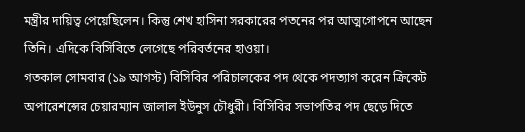মন্ত্রীর দায়িত্ব পেয়েছিলেন। কিন্তু শেখ হাসিনা সরকারের পতনের পর আত্মগোপনে আছেন তিনি। এদিকে বিসিবিতে লেগেছে পরিবর্তনের হাওয়া।
গতকাল সোমবার (১৯ আগস্ট) বিসিবির পরিচালকের পদ থেকে পদত্যাগ করেন ক্রিকেট অপারেশন্সের চেয়ারম্যান জালাল ইউনুস চৌধুরী। বিসিবির সভাপতির পদ ছেড়ে দিতে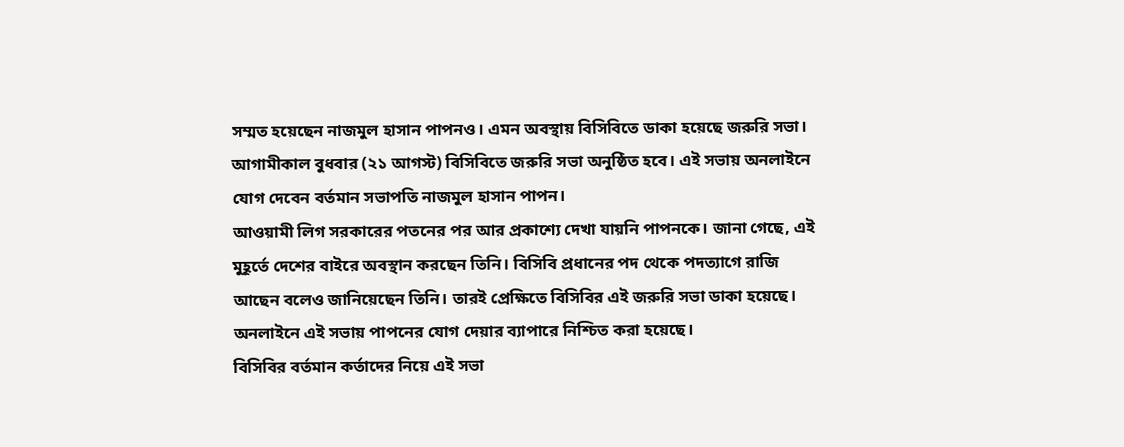সম্মত হয়েছেন নাজমুল হাসান পাপনও। এমন অবস্থায় বিসিবিতে ডাকা হয়েছে জরুরি সভা।
আগামীকাল বুধবার (২১ আগস্ট) বিসিবিতে জরুরি সভা অনুষ্ঠিত হবে। এই সভায় অনলাইনে যোগ দেবেন বর্তমান সভাপতি নাজমুল হাসান পাপন।
আওয়ামী লিগ সরকারের পতনের পর আর প্রকাশ্যে দেখা যায়নি পাপনকে। জানা গেছে, এই মুহূর্তে দেশের বাইরে অবস্থান করছেন তিনি। বিসিবি প্রধানের পদ থেকে পদত্যাগে রাজি আছেন বলেও জানিয়েছেন তিনি। তারই প্রেক্ষিতে বিসিবির এই জরুরি সভা ডাকা হয়েছে। অনলাইনে এই সভায় পাপনের যোগ দেয়ার ব্যাপারে নিশ্চিত করা হয়েছে।
বিসিবির বর্তমান কর্তাদের নিয়ে এই সভা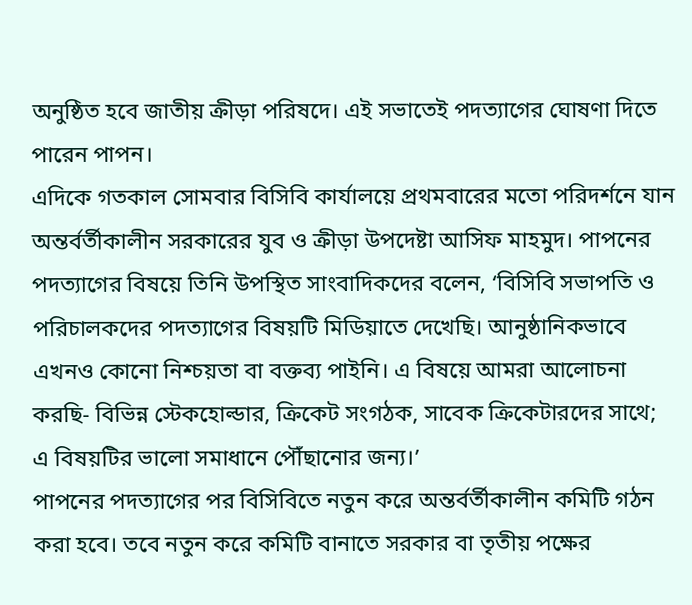অনুষ্ঠিত হবে জাতীয় ক্রীড়া পরিষদে। এই সভাতেই পদত্যাগের ঘোষণা দিতে পারেন পাপন।
এদিকে গতকাল সোমবার বিসিবি কার্যালয়ে প্রথমবারের মতো পরিদর্শনে যান অন্তর্বর্তীকালীন সরকারের যুব ও ক্রীড়া উপদেষ্টা আসিফ মাহমুদ। পাপনের পদত্যাগের বিষয়ে তিনি উপস্থিত সাংবাদিকদের বলেন, ‘বিসিবি সভাপতি ও পরিচালকদের পদত্যাগের বিষয়টি মিডিয়াতে দেখেছি। আনুষ্ঠানিকভাবে এখনও কোনো নিশ্চয়তা বা বক্তব্য পাইনি। এ বিষয়ে আমরা আলোচনা করছি- বিভিন্ন স্টেকহোল্ডার, ক্রিকেট সংগঠক, সাবেক ক্রিকেটারদের সাথে; এ বিষয়টির ভালো সমাধানে পৌঁছানোর জন্য।’
পাপনের পদত্যাগের পর বিসিবিতে নতুন করে অন্তর্বর্তীকালীন কমিটি গঠন করা হবে। তবে নতুন করে কমিটি বানাতে সরকার বা তৃতীয় পক্ষের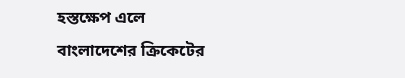হস্তক্ষেপ এলে বাংলাদেশের ক্রিকেটের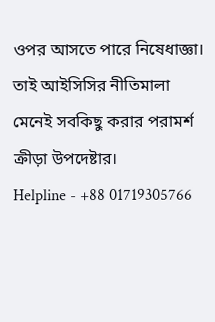ওপর আসতে পারে নিষেধাজ্ঞা। তাই আইসিসির নীতিমালা মেনেই সবকিছু করার পরামর্শ ক্রীড়া উপদেষ্টার।
Helpline - +88 01719305766